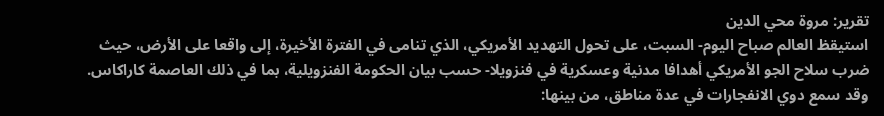تقرير: مروة محي الدين
استيقظ العالم صباح اليوم- السبت، على تحول التهديد الأمريكي، الذي تنامى في الفترة الأخيرة، إلى واقعا على الأرض، حيث ضرب سلاح الجو الأمريكي أهدافا مدنية وعسكرية في فنزويلا- حسب بيان الحكومة الفنزويلية، بما في ذلك العاصمة كاراكاس.
وقد سمع دوي الانفجارات في عدة مناطق، من بينها: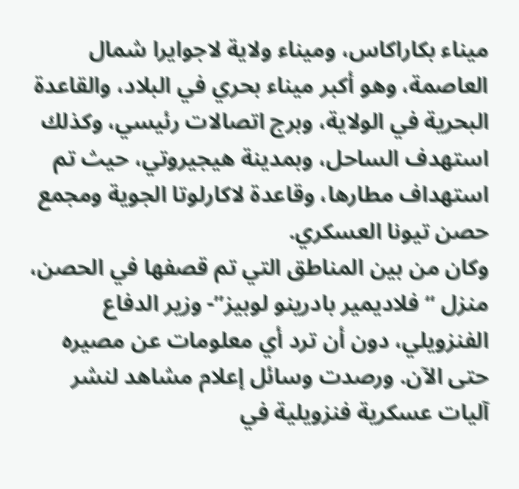ميناء بكاراكاس، وميناء ولاية لاجوايرا شمال العاصمة، وهو أكبر ميناء بحري في البلاد، والقاعدة البحرية في الولاية، وبرج اتصالات رئيسي، وكذلك استهدف الساحل، وبمدينة هيجيروتي، حيث تم استهداف مطارها، وقاعدة لاكارلوتا الجوية ومجمع حصن تيونا العسكري.
وكان من بين المناطق التي تم قصفها في الحصن، منزل “فلاديمير بادرينو لوبيز”- وزير الدفاع الفنزويلي، دون أن ترد أي معلومات عن مصيره حتى الآن. ورصدت وسائل إعلام مشاهد لنشر آليات عسكرية فنزويلية في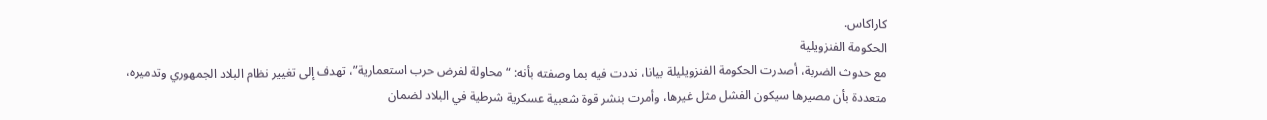كاراكاس.
الحكومة الفنزويلية
مع حدوث الضربة، أصدرت الحكومة الفنزويليلة بيانا، نددت فيه بما وصفته بأنه: “محاولة لفرض حرب استعمارية”، تهدف إلى تغيير نظام البلاد الجمهوري وتدميره، متعددة بأن مصيرها سيكون الفشل مثل غيرها، وأمرت بنشر قوة شعبية عسكرية شرطية في البلاد لضمان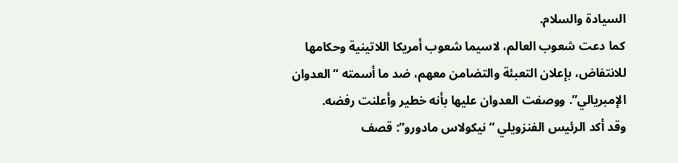السيادة والسلام.
كما دعت شعوب العالم، لاسيما شعوب أمريكا اللاتينية وحكامها للانتفاض، بإعلان التعبئة والتضامن معهم، ضد ما أسمته “العدوان الإمبريالي”. ووصفت العدوان عليها بأنه خطير وأعلنت رفضه.
وقد أكد الرئيس الفنزويلي “نيكولاس مادورو”: قصف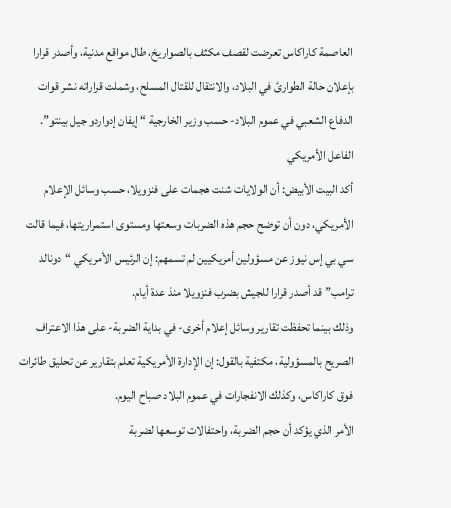العاصمة كاراكاس تعرضت لقصف مكثف بالصواريخ، طال مواقع مدنية، وأصدر قرارا بإعلان حالة الطوارئ في البلاد، والانتقال للقتال المسلح، وشملت قراراته نشر قوات الدفاع الشعبي في عموم البلاد- حسب وزير الخارجية “إيفان إدواردو جيل بينتو”.
الفاعل الأمريكي
أكد البيت الأبيض: أن الولايات شنت هجمات على فنزويلا، حسب وسائل الإعلام الأمريكي، دون أن توضح حجم هذه الضربات وسعتها ومستوى استمراريتها، فيما قالت سي بي إس نيوز عن مسؤولين أمريكيين لم تسمهم: إن الرئيس الأمريكي “دونالد ترامب” قد أصدر قرارا للجيش بضرب فنزويلا منذ عدة أيام.
وذلك بينما تحفظت تقارير وسائل إعلام أخرى- في بداية الضربة- على هذا الاعتراف الصريح بالمسؤولية، مكتفية بالقول: إن الإدارة الأمريكية تعلم بتقارير عن تحليق طائرات فوق كاراكاس، وكذلك الانفجارات في عموم البلاد صباح اليوم.
الأمر الذي يؤكد أن حجم الضربة، واحتفالات توسعها لضربة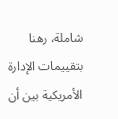شاملة، رهنا بتقييمات الإدارة الأمريكية بين أن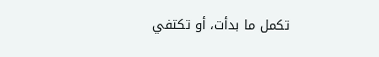تكمل ما بدأت، أو تكتفي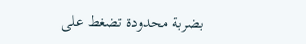بضربة محدودة تضغط على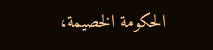الحكومة الخصيمة،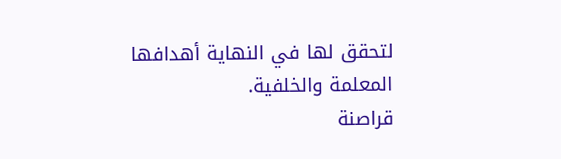لتحقق لها في النهاية أهدافها المعلمة والخلفية.
قراصنة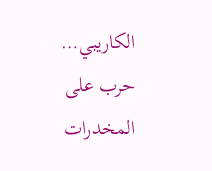الكاريبي… حرب على المخدرات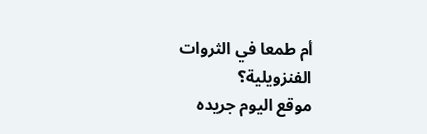أم طمعا في الثروات الفنزويلية؟
موقع اليوم جريده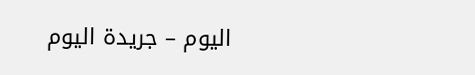اليوم – جريدة اليوم